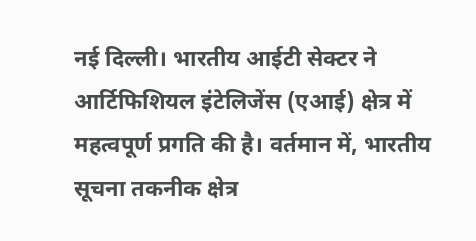नई दिल्ली। भारतीय आईटी सेक्टर ने आर्टिफिशियल इंटेलिजेंस (एआई) क्षेत्र में महत्वपूर्ण प्रगति की है। वर्तमान में, भारतीय सूचना तकनीक क्षेत्र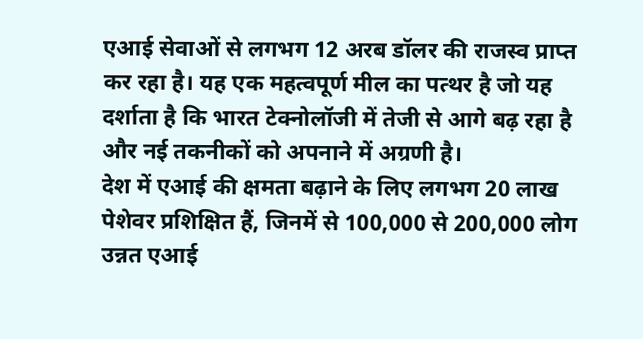एआई सेवाओं से लगभग 12 अरब डॉलर की राजस्व प्राप्त कर रहा है। यह एक महत्वपूर्ण मील का पत्थर है जो यह दर्शाता है कि भारत टेक्नोलॉजी में तेजी से आगे बढ़ रहा है और नई तकनीकों को अपनाने में अग्रणी है।
देश में एआई की क्षमता बढ़ाने के लिए लगभग 20 लाख पेशेवर प्रशिक्षित हैं, जिनमें से 100,000 से 200,000 लोग उन्नत एआई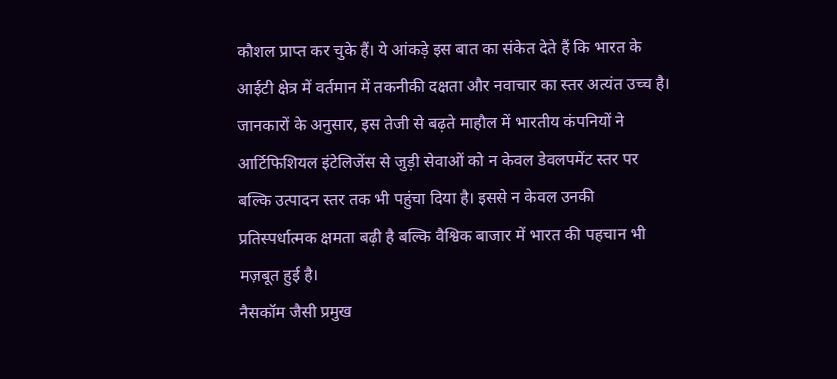कौशल प्राप्त कर चुके हैं। ये आंकड़े इस बात का संकेत देते हैं कि भारत के आईटी क्षेत्र में वर्तमान में तकनीकी दक्षता और नवाचार का स्तर अत्यंत उच्च है।
जानकारों के अनुसार, इस तेजी से बढ़ते माहौल में भारतीय कंपनियों ने आर्टिफिशियल इंटेलिजेंस से जुड़ी सेवाओं को न केवल डेवलपमेंट स्तर पर बल्कि उत्पादन स्तर तक भी पहुंचा दिया है। इससे न केवल उनकी प्रतिस्पर्धात्मक क्षमता बढ़ी है बल्कि वैश्विक बाजार में भारत की पहचान भी मज़बूत हुई है।
नैसकॉम जैसी प्रमुख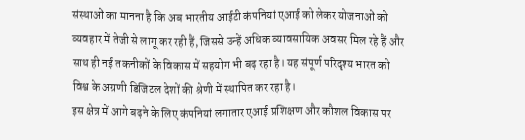संस्थाओं का मानना है कि अब भारतीय आईटी कंपनियां एआई को लेकर योजनाओं को व्यवहार में तेजी से लागू कर रही हैं, जिससे उन्हें अधिक व्यावसायिक अवसर मिल रहे हैं और साथ ही नई तकनीकों के विकास में सहयोग भी बढ़ रहा है। यह संपूर्ण परिदृश्य भारत को विश्व के अग्रणी डिजिटल देशों की श्रेणी में स्थापित कर रहा है।
इस क्षेत्र में आगे बढ़ने के लिए कंपनियां लगातार एआई प्रशिक्षण और कौशल विकास पर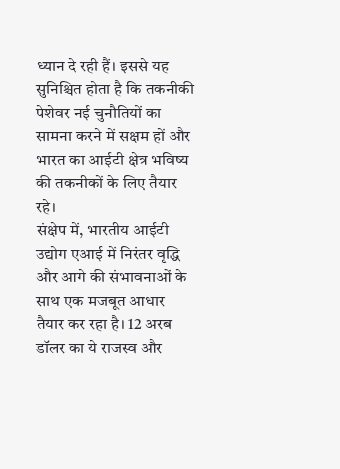ध्यान दे रही हैं। इससे यह सुनिश्चित होता है कि तकनीकी पेशेवर नई चुनौतियों का सामना करने में सक्षम हों और भारत का आईटी क्षेत्र भविष्य की तकनीकों के लिए तैयार रहे।
संक्षेप में, भारतीय आईटी उद्योग एआई में निरंतर वृद्धि और आगे की संभावनाओं के साथ एक मजबूत आधार तैयार कर रहा है। 12 अरब डॉलर का ये राजस्व और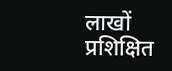लाखों प्रशिक्षित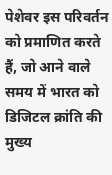पेशेवर इस परिवर्तन को प्रमाणित करते हैं, जो आने वाले समय में भारत को डिजिटल क्रांति की मुख्य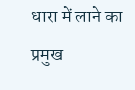धारा में लाने का प्रमुख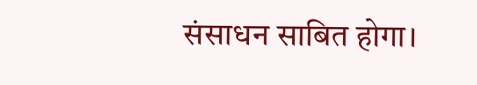संसाधन साबित होगा।